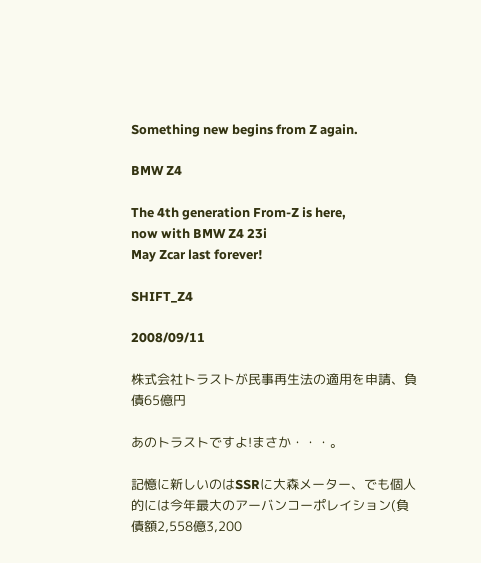Something new begins from Z again.

BMW Z4

The 4th generation From-Z is here,
now with BMW Z4 23i
May Zcar last forever!

SHIFT_Z4

2008/09/11

株式会社トラストが民事再生法の適用を申請、負債65億円

あのトラストですよ!まさか・・・。

記憶に新しいのはSSRに大森メーター、でも個人的には今年最大のアーバンコーポレイション(負債額2,558億3,200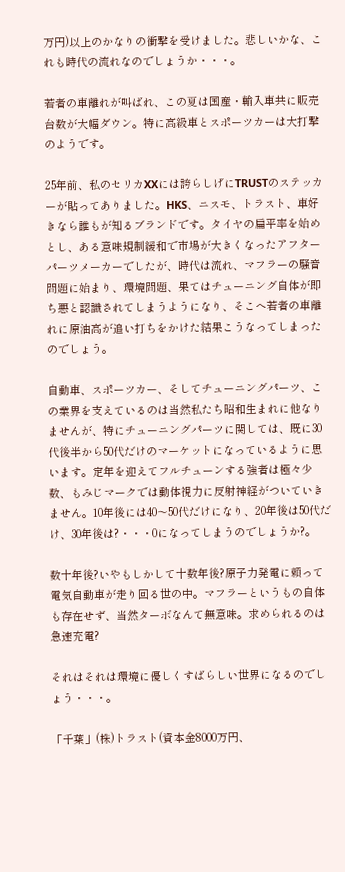万円)以上のかなりの衝撃を受けました。悲しいかな、これも時代の流れなのでしょうか・・・。

若者の車離れが叫ばれ、この夏は国産・輸入車共に販売台数が大幅ダウン。特に高級車とスポーツカーは大打撃のようです。

25年前、私のセリカXXには誇らしげにTRUSTのステッカーが貼ってありました。HKS、ニスモ、トラスト、車好きなら誰もが知るブランドです。タイヤの扁平率を始めとし、ある意味規制緩和で市場が大きくなったアフターパーツメーカーでしたが、時代は流れ、マフラーの騒音問題に始まり、環境問題、果てはチューニング自体が即ち悪と認識されてしまうようになり、そこへ若者の車離れに原油高が追い打ちをかけた結果こうなってしまったのでしょう。

自動車、スポーツカー、そしてチューニングパーツ、この業界を支えているのは当然私たち昭和生まれに他なりませんが、特にチューニングパーツに関しては、既に30代後半から50代だけのマーケットになっているように思います。定年を迎えてフルチューンする強者は極々少数、もみじマークでは動体視力に反射神経がついていきません。10年後には40〜50代だけになり、20年後は50代だけ、30年後は?・・・0になってしまうのでしょうか?。

数十年後?いやもしかして十数年後?原子力発電に頼って電気自動車が走り回る世の中。マフラーというもの自体も存在せず、当然ターボなんて無意味。求められるのは急速充電?

それはそれは環境に優しくすばらしい世界になるのでしょう・・・。

「千葉」(株)トラスト(資本金8000万円、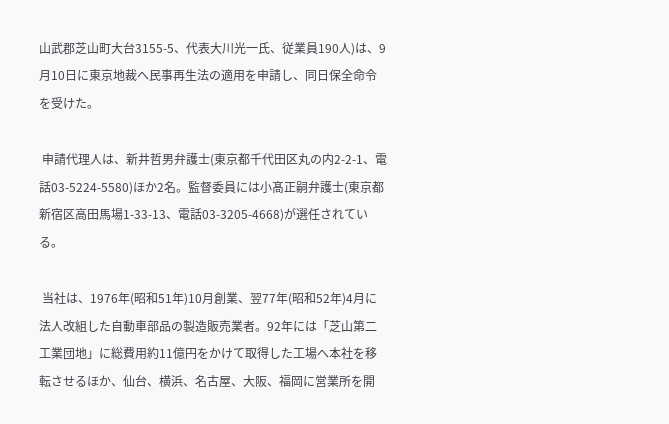山武郡芝山町大台3155-5、代表大川光一氏、従業員190人)は、9月10日に東京地裁へ民事再生法の適用を申請し、同日保全命令を受けた。

 申請代理人は、新井哲男弁護士(東京都千代田区丸の内2-2-1、電話03-5224-5580)ほか2名。監督委員には小髙正嗣弁護士(東京都新宿区高田馬場1-33-13、電話03-3205-4668)が選任されている。

 当社は、1976年(昭和51年)10月創業、翌77年(昭和52年)4月に法人改組した自動車部品の製造販売業者。92年には「芝山第二工業団地」に総費用約11億円をかけて取得した工場へ本社を移転させるほか、仙台、横浜、名古屋、大阪、福岡に営業所を開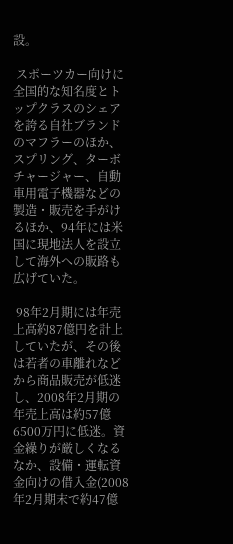設。

 スポーツカー向けに全国的な知名度とトップクラスのシェアを誇る自社ブランドのマフラーのほか、スプリング、ターボチャージャー、自動車用電子機器などの製造・販売を手がけるほか、94年には米国に現地法人を設立して海外への販路も広げていた。

 98年2月期には年売上高約87億円を計上していたが、その後は若者の車離れなどから商品販売が低迷し、2008年2月期の年売上高は約57億6500万円に低迷。資金繰りが厳しくなるなか、設備・運転資金向けの借入金(2008年2月期末で約47億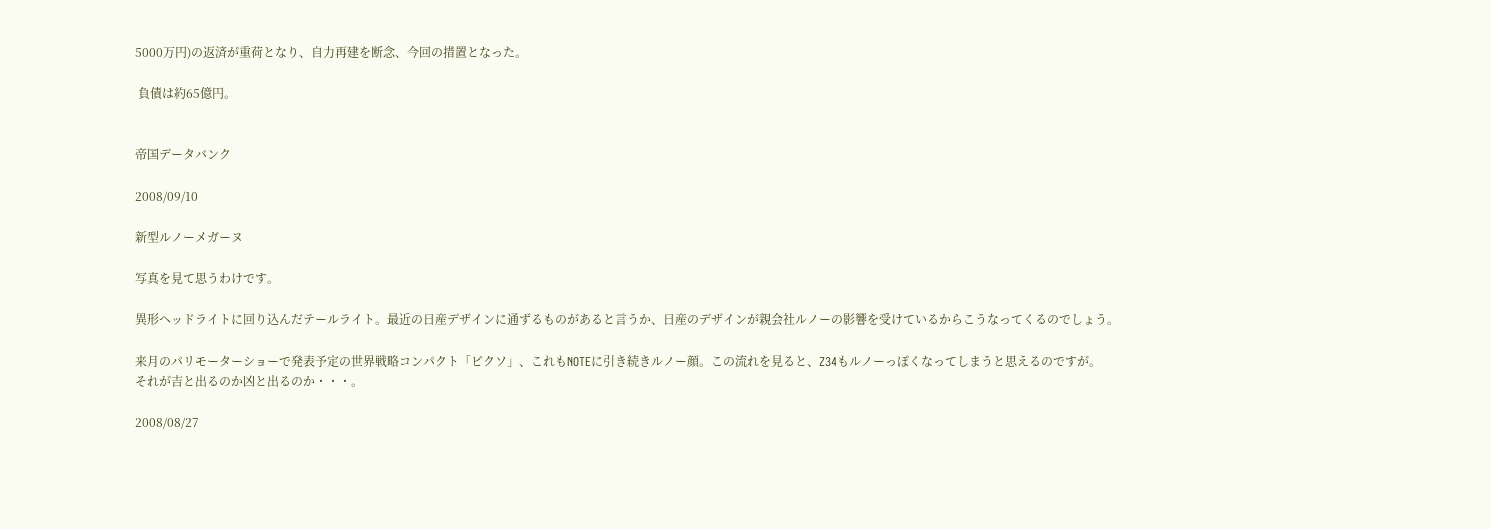5000万円)の返済が重荷となり、自力再建を断念、今回の措置となった。

 負債は約65億円。


帝国データバンク

2008/09/10

新型ルノーメガーヌ

写真を見て思うわけです。

異形ヘッドライトに回り込んだテールライト。最近の日産デザインに通ずるものがあると言うか、日産のデザインが親会社ルノーの影響を受けているからこうなってくるのでしょう。

来月のパリモーターショーで発表予定の世界戦略コンパクト「ピクソ」、これもNOTEに引き続きルノー顔。この流れを見ると、Z34もルノーっぽくなってしまうと思えるのですが。
それが吉と出るのか凶と出るのか・・・。

2008/08/27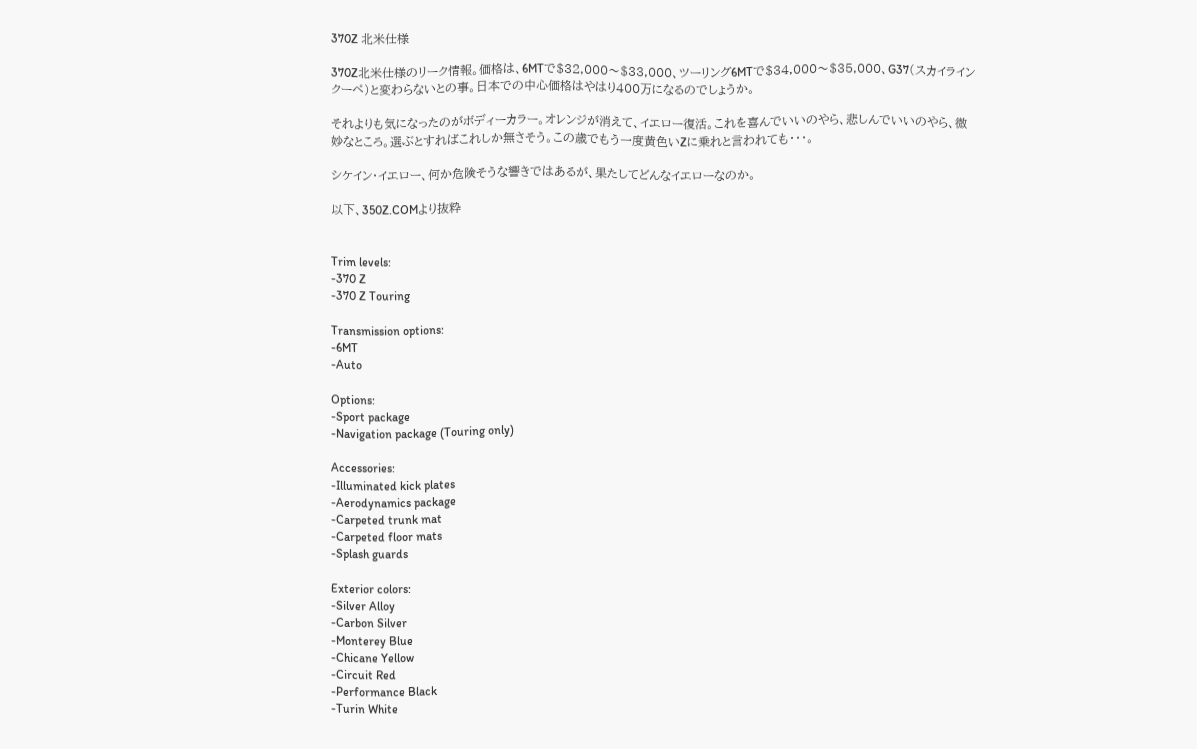370Z 北米仕様

370Z北米仕様のリーク情報。価格は、6MTで$32,000〜$33,000、ツーリング6MTで$34,000〜$35,000、G37(スカイラインクーペ)と変わらないとの事。日本での中心価格はやはり400万になるのでしょうか。

それよりも気になったのがボディーカラー。オレンジが消えて、イエロー復活。これを喜んでいいのやら、悲しんでいいのやら、微妙なところ。選ぶとすればこれしか無さそう。この歳でもう一度黄色いZに乗れと言われても・・・。

シケイン・イエロー、何か危険そうな響きではあるが、果たしてどんなイエローなのか。

以下、350Z.COMより抜粋


Trim levels:
-370 Z
-370 Z Touring

Transmission options:
-6MT
-Auto

Options:
-Sport package
-Navigation package (Touring only)

Accessories:
-Illuminated kick plates
-Aerodynamics package
-Carpeted trunk mat
-Carpeted floor mats
-Splash guards

Exterior colors:
-Silver Alloy
-Carbon Silver
-Monterey Blue
-Chicane Yellow
-Circuit Red
-Performance Black
-Turin White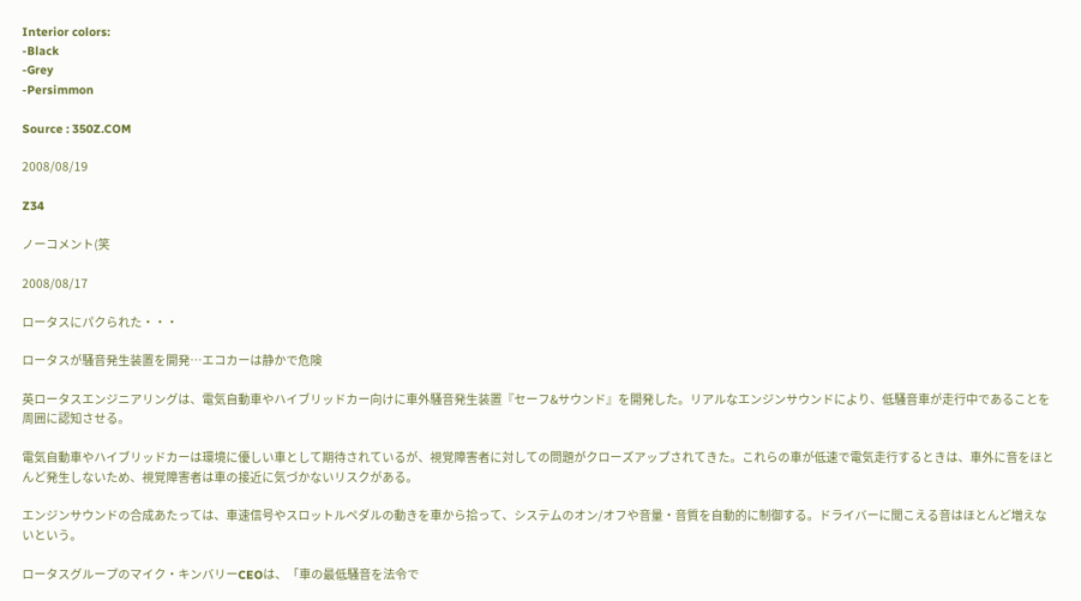Interior colors:
-Black
-Grey
-Persimmon

Source : 350Z.COM

2008/08/19

Z34

ノーコメント(笑

2008/08/17

ロータスにパクられた・・・

ロータスが騒音発生装置を開発…エコカーは静かで危険

英ロータスエンジニアリングは、電気自動車やハイブリッドカー向けに車外騒音発生装置『セーフ&サウンド』を開発した。リアルなエンジンサウンドにより、低騒音車が走行中であることを周囲に認知させる。

電気自動車やハイブリッドカーは環境に優しい車として期待されているが、視覚障害者に対しての問題がクローズアップされてきた。これらの車が低速で電気走行するときは、車外に音をほとんど発生しないため、視覚障害者は車の接近に気づかないリスクがある。

エンジンサウンドの合成あたっては、車速信号やスロットルペダルの動きを車から拾って、システムのオン/オフや音量・音質を自動的に制御する。ドライバーに聞こえる音はほとんど増えないという。

ロータスグループのマイク・キンバリーCEOは、「車の最低騒音を法令で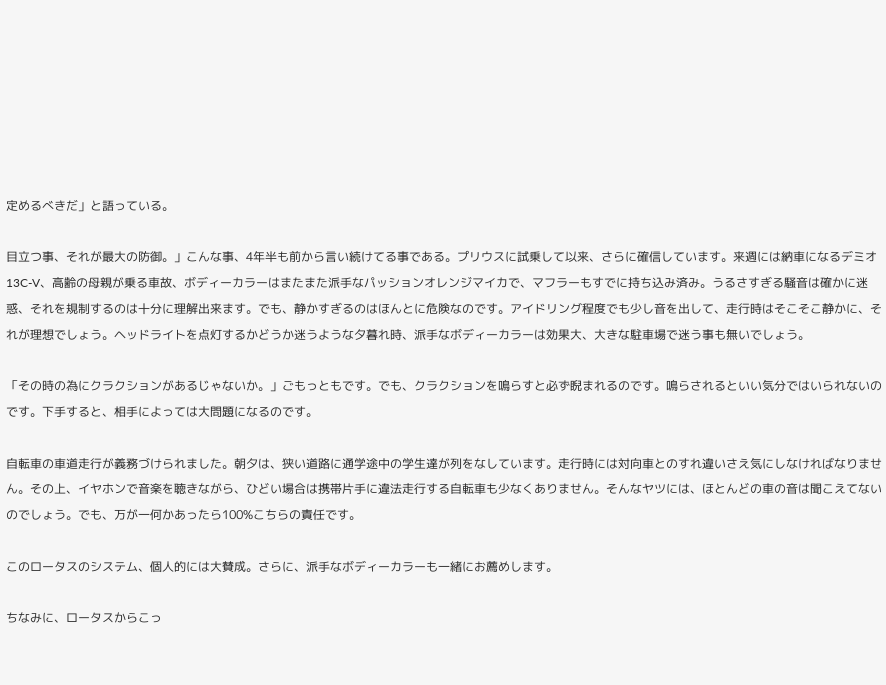定めるべきだ」と語っている。

目立つ事、それが最大の防御。」こんな事、4年半も前から言い続けてる事である。プリウスに試乗して以来、さらに確信しています。来週には納車になるデミオ13C-V、高齢の母親が乗る車故、ボディーカラーはまたまた派手なパッションオレンジマイカで、マフラーもすでに持ち込み済み。うるさすぎる騒音は確かに迷惑、それを規制するのは十分に理解出来ます。でも、静かすぎるのはほんとに危険なのです。アイドリング程度でも少し音を出して、走行時はそこそこ静かに、それが理想でしょう。ヘッドライトを点灯するかどうか迷うような夕暮れ時、派手なボディーカラーは効果大、大きな駐車場で迷う事も無いでしょう。

「その時の為にクラクションがあるじゃないか。」ごもっともです。でも、クラクションを鳴らすと必ず睨まれるのです。鳴らされるといい気分ではいられないのです。下手すると、相手によっては大問題になるのです。

自転車の車道走行が義務づけられました。朝夕は、狭い道路に通学途中の学生達が列をなしています。走行時には対向車とのすれ違いさえ気にしなければなりません。その上、イヤホンで音楽を聴きながら、ひどい場合は携帯片手に違法走行する自転車も少なくありません。そんなヤツには、ほとんどの車の音は聞こえてないのでしょう。でも、万が一何かあったら100%こちらの責任です。

このロータスのシステム、個人的には大賛成。さらに、派手なボディーカラーも一緒にお薦めします。

ちなみに、ロータスからこっ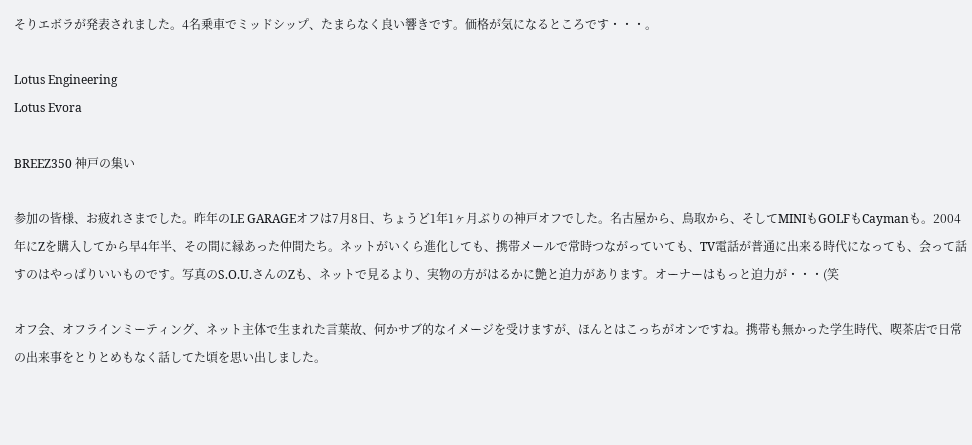そりエボラが発表されました。4名乗車でミッドシップ、たまらなく良い響きです。価格が気になるところです・・・。

Lotus Engineering
Lotus Evora

BREEZ350 神戸の集い

参加の皆様、お疲れさまでした。昨年のLE GARAGEオフは7月8日、ちょうど1年1ヶ月ぶりの神戸オフでした。名古屋から、鳥取から、そしてMINIもGOLFもCaymanも。2004年にZを購入してから早4年半、その間に縁あった仲間たち。ネットがいくら進化しても、携帯メールで常時つながっていても、TV電話が普通に出来る時代になっても、会って話すのはやっぱりいいものです。写真のS.O.U.さんのZも、ネットで見るより、実物の方がはるかに艶と迫力があります。オーナーはもっと迫力が・・・(笑

オフ会、オフラインミーティング、ネット主体で生まれた言葉故、何かサブ的なイメージを受けますが、ほんとはこっちがオンですね。携帯も無かった学生時代、喫茶店で日常の出来事をとりとめもなく話してた頃を思い出しました。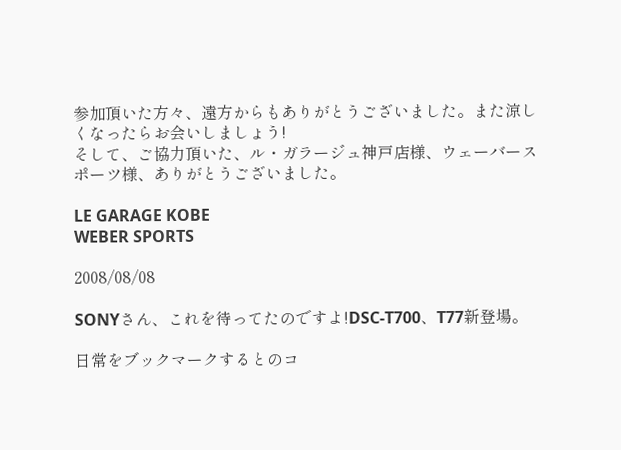参加頂いた方々、遠方からもありがとうございました。また涼しくなったらお会いしましょう!
そして、ご協力頂いた、ル・ガラージュ神戸店様、ウェーバースポーツ様、ありがとうございました。

LE GARAGE KOBE
WEBER SPORTS

2008/08/08

SONYさん、これを待ってたのですよ!DSC-T700、T77新登場。

日常をブックマークするとのコ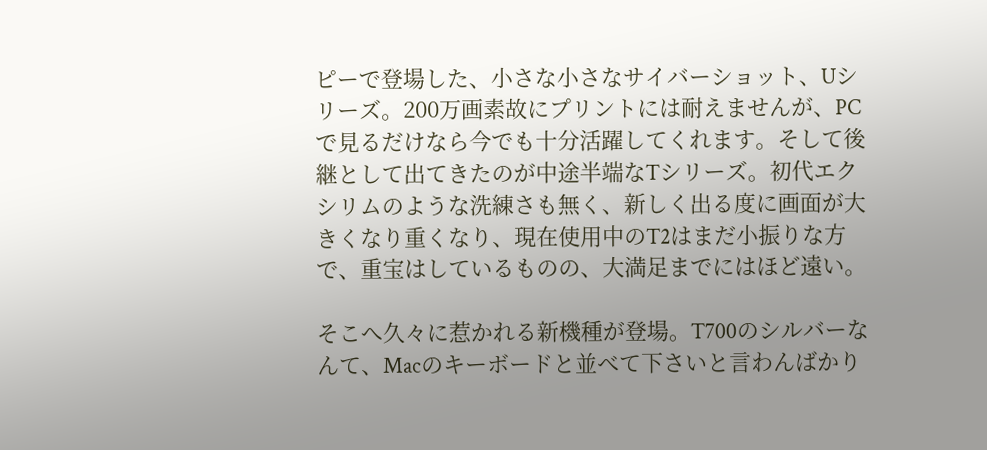ピーで登場した、小さな小さなサイバーショット、Uシリーズ。200万画素故にプリントには耐えませんが、PCで見るだけなら今でも十分活躍してくれます。そして後継として出てきたのが中途半端なTシリーズ。初代エクシリムのような洗練さも無く、新しく出る度に画面が大きくなり重くなり、現在使用中のT2はまだ小振りな方で、重宝はしているものの、大満足までにはほど遠い。

そこへ久々に惹かれる新機種が登場。T700のシルバーなんて、Macのキーボードと並べて下さいと言わんばかり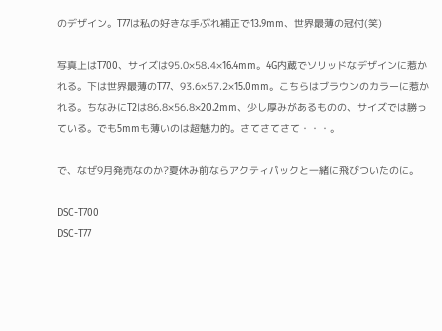のデザイン。T77は私の好きな手ぶれ補正で13.9mm、世界最薄の冠付(笑)

写真上はT700、サイズは95.0×58.4×16.4mm。4G内蔵でソリッドなデザインに惹かれる。下は世界最薄のT77、93.6×57.2×15.0mm。こちらはブラウンのカラーに惹かれる。ちなみにT2は86.8×56.8×20.2mm、少し厚みがあるものの、サイズでは勝っている。でも5mmも薄いのは超魅力的。さてさてさて・・・。

で、なぜ9月発売なのか?夏休み前ならアクティパックと一緒に飛びついたのに。

DSC-T700
DSC-T77